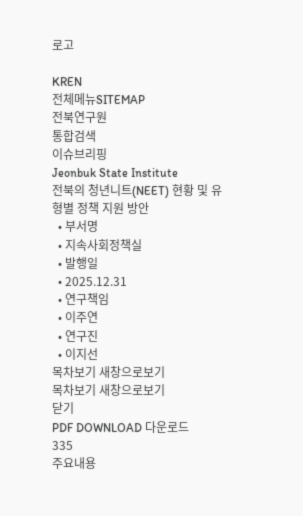로고

KREN
전체메뉴SITEMAP
전북연구원
통합검색
이슈브리핑
Jeonbuk State Institute
전북의 청년니트(NEET) 현황 및 유형별 정책 지원 방안
  • 부서명
  • 지속사회정책실
  • 발행일
  • 2025.12.31
  • 연구책임
  • 이주연
  • 연구진
  • 이지선
목차보기 새창으로보기
목차보기 새창으로보기
닫기
PDF DOWNLOAD 다운로드
335
주요내용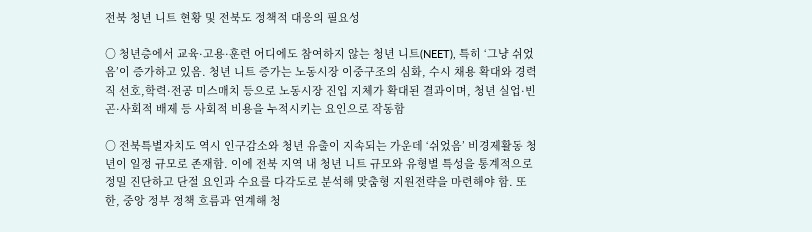전북 청년 니트 현황 및 전북도 정책적 대응의 필요성

○ 청년층에서 교육·고용·훈련 어디에도 참여하지 않는 청년 니트(NEET), 특히 ‘그냥 쉬었음’이 증가하고 있음. 청년 니트 증가는 노동시장 이중구조의 심화, 수시 채용 확대와 경력직 선호,학력·전공 미스매치 등으로 노동시장 진입 지체가 확대된 결과이며, 청년 실업·빈곤·사회적 배제 등 사회적 비용을 누적시키는 요인으로 작동함

○ 전북특별자치도 역시 인구감소와 청년 유출이 지속되는 가운데 ‘쉬었음’ 비경제활동 청년이 일정 규모로 존재함. 이에 전북 지역 내 청년 니트 규모와 유형별 특성을 통계적으로 정밀 진단하고 단절 요인과 수요를 다각도로 분석해 맞춤형 지원전략을 마련해야 함. 또한, 중앙 정부 정책 흐름과 연계해 청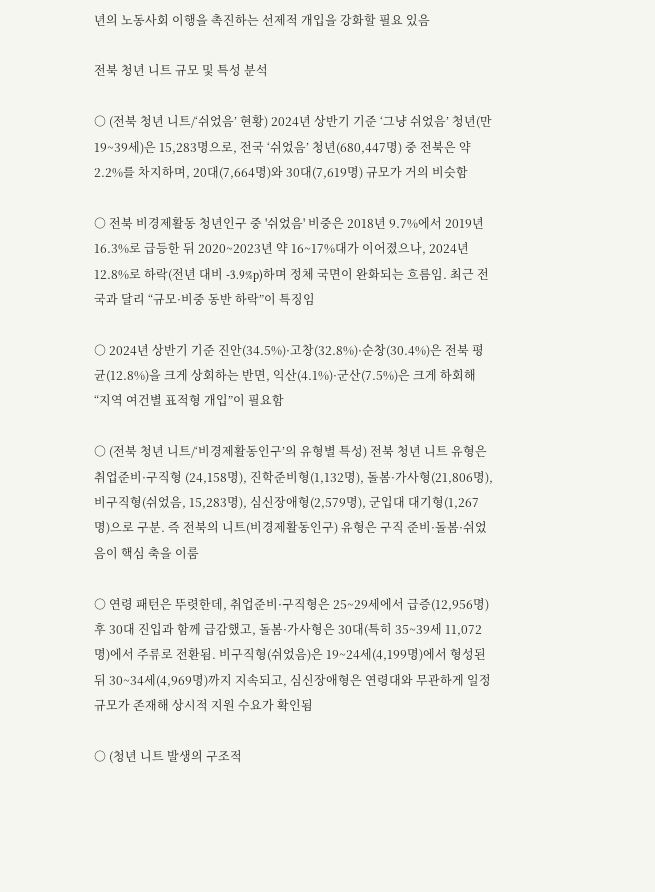년의 노동사회 이행을 촉진하는 선제적 개입을 강화할 필요 있음

전북 청년 니트 규모 및 특성 분석

○ (전북 청년 니트/‘쉬었음’ 현황) 2024년 상반기 기준 ‘그냥 쉬었음’ 청년(만19~39세)은 15,283명으로, 전국 ‘쉬었음’ 청년(680,447명) 중 전북은 약 2.2%를 차지하며, 20대(7,664명)와 30대(7,619명) 규모가 거의 비슷함

○ 전북 비경제활동 청년인구 중 '쉬었음' 비중은 2018년 9.7%에서 2019년 16.3%로 급등한 뒤 2020~2023년 약 16~17%대가 이어졌으나, 2024년 12.8%로 하락(전년 대비 -3.9%p)하며 정체 국면이 완화되는 흐름임. 최근 전국과 달리 “규모·비중 동반 하락”이 특징임

○ 2024년 상반기 기준 진안(34.5%)·고창(32.8%)·순창(30.4%)은 전북 평균(12.8%)을 크게 상회하는 반면, 익산(4.1%)·군산(7.5%)은 크게 하회해 “지역 여건별 표적형 개입”이 필요함

○ (전북 청년 니트/‘비경제활동인구’의 유형별 특성) 전북 청년 니트 유형은 취업준비·구직형 (24,158명), 진학준비형(1,132명), 돌봄·가사형(21,806명), 비구직형(쉬었음, 15,283명), 심신장애형(2,579명), 군입대 대기형(1,267명)으로 구분. 즉 전북의 니트(비경제활동인구) 유형은 구직 준비·돌봄·쉬었음이 핵심 축을 이룸

○ 연령 패턴은 뚜렷한데, 취업준비·구직형은 25~29세에서 급증(12,956명) 후 30대 진입과 함께 급감했고, 돌봄·가사형은 30대(특히 35~39세 11,072명)에서 주류로 전환됨. 비구직형(쉬었음)은 19~24세(4,199명)에서 형성된 뒤 30~34세(4,969명)까지 지속되고, 심신장애형은 연령대와 무관하게 일정 규모가 존재해 상시적 지원 수요가 확인됨

○ (청년 니트 발생의 구조적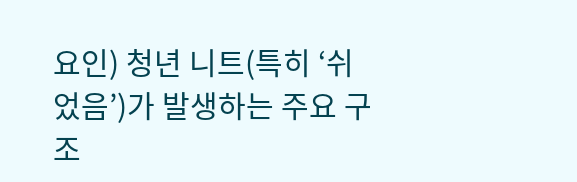요인) 청년 니트(특히 ‘쉬었음’)가 발생하는 주요 구조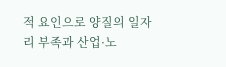적 요인으로 양질의 일자리 부족과 산업·노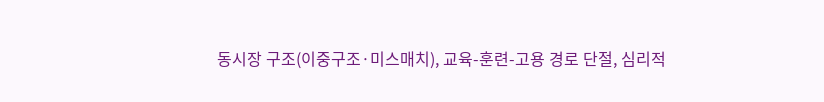동시장 구조(이중구조·미스매치), 교육-훈련-고용 경로 단절, 심리적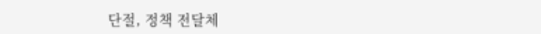단절, 정책 전달체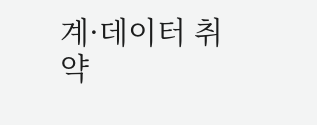계·데이터 취약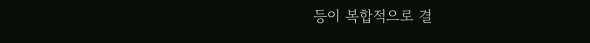등이 복합적으로 결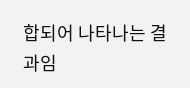합되어 나타나는 결과임